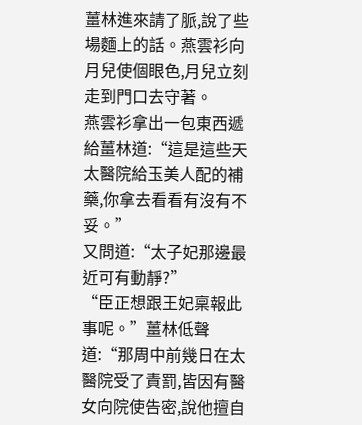薑林進來請了脈,說了些場麵上的話。燕雲衫向月兒使個眼色,月兒立刻走到門口去守著。
燕雲衫拿出一包東西遞給薑林道:“這是這些天太醫院給玉美人配的補藥,你拿去看看有沒有不妥。”
又問道:“太子妃那邊最近可有動靜?”
“臣正想跟王妃稟報此事呢。”薑林低聲道:“那周中前幾日在太醫院受了責罰,皆因有醫女向院使告密,說他擅自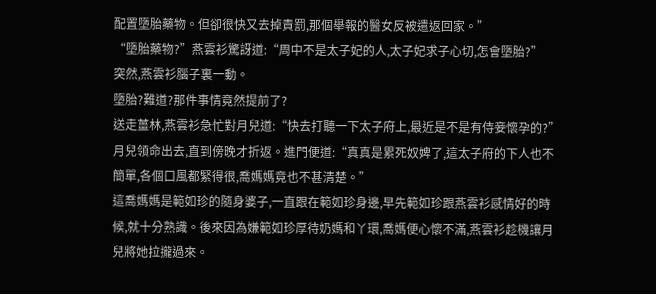配置墮胎藥物。但卻很快又去掉責罰,那個舉報的醫女反被遣返回家。”
“墮胎藥物?”燕雲衫驚訝道:“周中不是太子妃的人,太子妃求子心切,怎會墮胎?”
突然,燕雲衫腦子裏一動。
墮胎?難道?那件事情竟然提前了?
送走薑林,燕雲衫急忙對月兒道:“快去打聽一下太子府上,最近是不是有侍妾懷孕的?”
月兒領命出去,直到傍晚才折返。進門便道:“真真是累死奴婢了,這太子府的下人也不簡單,各個口風都緊得很,喬媽媽竟也不甚清楚。”
這喬媽媽是範如珍的隨身婆子,一直跟在範如珍身邊,早先範如珍跟燕雲衫感情好的時候,就十分熟識。後來因為嫌範如珍厚待奶媽和丫環,喬媽便心懷不滿,燕雲衫趁機讓月兒將她拉攏過來。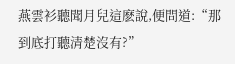燕雲衫聽聞月兒這麽說,便問道:“那到底打聽清楚沒有?”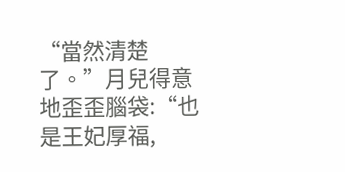“當然清楚了。”月兒得意地歪歪腦袋:“也是王妃厚福,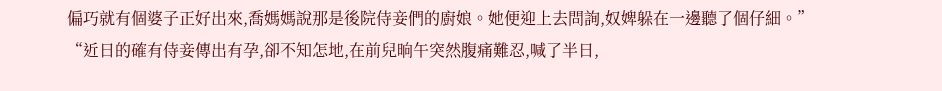偏巧就有個婆子正好出來,喬媽媽說那是後院侍妾們的廚娘。她便迎上去問詢,奴婢躲在一邊聽了個仔細。”
“近日的確有侍妾傳出有孕,卻不知怎地,在前兒晌午突然腹痛難忍,喊了半日,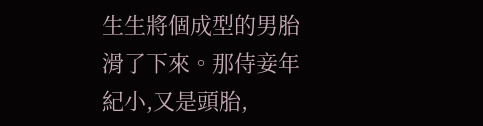生生將個成型的男胎滑了下來。那侍妾年紀小,又是頭胎,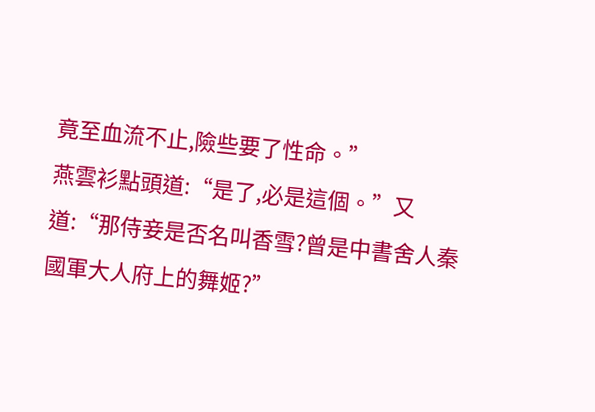竟至血流不止,險些要了性命。”
燕雲衫點頭道:“是了,必是這個。”又道:“那侍妾是否名叫香雪?曾是中書舍人秦國軍大人府上的舞姬?”